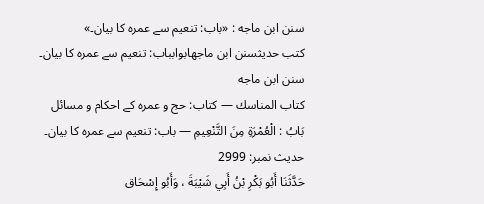سنن ابن ماجه : «باب: تنعیم سے عمرہ کا بیان۔»
کتب حدیثسنن ابن ماجهابوابباب: تنعیم سے عمرہ کا بیان۔
سنن ابن ماجه
كتاب المناسك — کتاب: حج و عمرہ کے احکام و مسائل
بَابُ : الْعُمْرَةِ مِنَ التَّنْعِيمِ — باب: تنعیم سے عمرہ کا بیان۔
حدیث نمبر: 2999
حَدَّثَنَا أَبُو بَكْرِ بْنُ أَبِي شَيْبَةَ ، وَأَبُو إِسْحَاق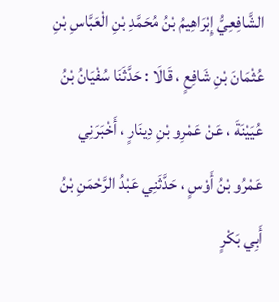الشَّافِعِيُّ إِبْرَاهِيمُ بْنُ مُحَمَّدِ بْنِ الْعَبَّاسِ بْنِ عُثْمَانَ بْنِ شَافِعٍ ، قَالَا : حَدَّثَنَا سُفْيَانُ بْنُ عُيَيْنَةَ ، عَنْ عَمْرِو بْنِ دِينَارٍ ، أَخْبَرَنِي عَمْرُو بْنُ أَوْسٍ ، حَدَّثَنِي عَبْدُ الرَّحْمَنِ بْنُ أَبِي بَكْرٍ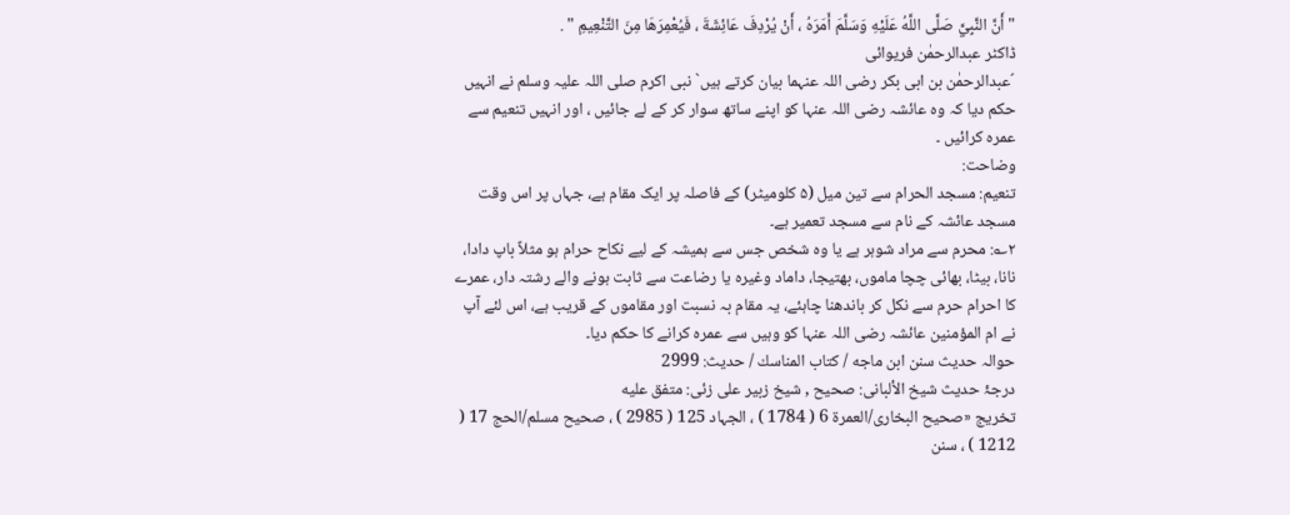" أَنَّ النَّبِيَّ صَلَّى اللَّهُ عَلَيْهِ وَسَلَّمَ أَمَرَهُ ، أَنْ يُرْدِفَ عَائِشَةَ ، فَيُعْمِرَهَا مِنَ التَّنْعِيمِ " .
ڈاکٹر عبدالرحمٰن فریوائی
´عبدالرحمٰن بن ابی بکر رضی اللہ عنہما بیان کرتے ہیں` نبی اکرم صلی اللہ علیہ وسلم نے انہیں حکم دیا کہ وہ عائشہ رضی اللہ عنہا کو اپنے ساتھ سوار کر کے لے جائیں ، اور انہیں تنعیم سے عمرہ کرائیں ۔
وضاحت:
تنعیم: مسجد الحرام سے تین میل (۵ کلومیٹر) کے فاصلہ پر ایک مقام ہے، جہاں پر اس وقت مسجد عائشہ کے نام سے مسجد تعمیر ہے۔
۲؎: محرم سے مراد شوہر ہے یا وہ شخص جس سے ہمیشہ کے لیے نکاح حرام ہو مثلاً باپ دادا، نانا، بیٹا، بھائی چچا ماموں، بھتیجا، داماد وغیرہ یا رضاعت سے ثابت ہونے والے رشتہ دار، عمرے کا احرام حرم سے نکل کر باندھنا چاہئے، یہ مقام بہ نسبت اور مقاموں کے قریب ہے، اس لئے آپ نے ام المؤمنین عائشہ رضی اللہ عنہا کو وہیں سے عمرہ کرانے کا حکم دیا۔
حوالہ حدیث سنن ابن ماجه / كتاب المناسك / حدیث: 2999
درجۂ حدیث شیخ الألبانی: صحيح , شیخ زبیر علی زئی: متفق عليه
تخریج «صحیح البخاری/العمرة 6 ( 1784 ) ، الجہاد 125 ( 2985 ) ، صحیح مسلم/الحج 17 ( 1212 ) ، سنن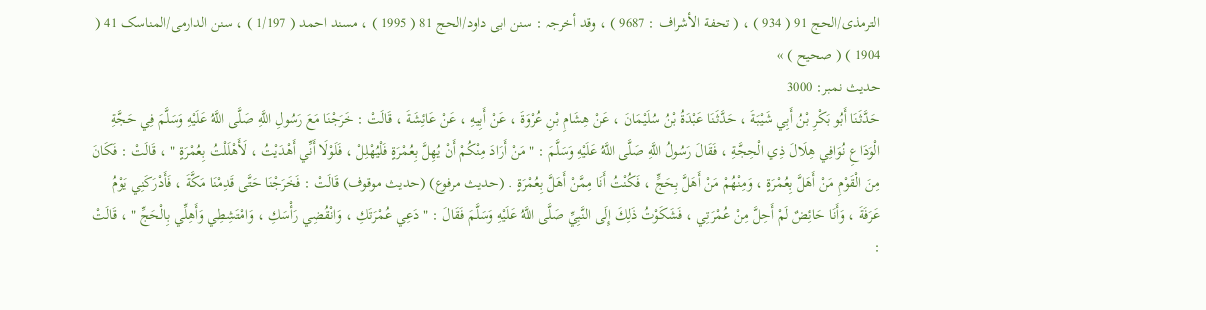الترمذی/الحج 91 ( 934 ) ، ( تحفة الأشراف : 9687 ) ، وقد أخرجہ : سنن ابی داود/الحج 81 ( 1995 ) ، مسند احمد ( 1/197 ) ، سنن الدارمی/المناسک 41 ( 1904 ) ( صحیح ) »
حدیث نمبر: 3000
حَدَّثَنَا أَبُو بَكْرِ بْنُ أَبِي شَيْبَةَ ، حَدَّثَنَا عَبْدَةُ بْنُ سُلَيْمَانَ ، عَنْ هِشَامِ بْنِ عُرْوَةَ ، عَنْ أَبِيهِ ، عَنْ عَائِشَةَ ، قَالَتْ : خَرَجْنَا مَعَ رَسُولِ اللَّهِ صَلَّى اللَّهُ عَلَيْهِ وَسَلَّمَ فِي حَجَّةِ الْوَدَاعِ نُوَافِي هِلَالَ ذِي الْحِجَّةِ ، فَقَالَ رَسُولُ اللَّهِ صَلَّى اللَّهُ عَلَيْهِ وَسَلَّمَ : " مَنْ أَرَادَ مِنْكُمْ أَنْ يُهِلَّ بِعُمْرَةٍ فَلْيُهْلِلْ ، فَلَوْلَا أَنِّي أَهْدَيْتُ ، لَأَهْلَلْتُ بِعُمْرَةٍ " ، قَالَتْ : فَكَانَ مِنَ الْقَوْمِ مَنْ أَهَلَّ بِعُمْرَةٍ ، وَمِنْهُمْ مَنْ أَهَلَّ بِحَجٍّ ، فَكُنْتُ أَنَا مِمَّنْ أَهَلَّ بِعُمْرَةٍ . (حديث مرفوع) (حديث موقوف) قَالَتْ : فَخَرَجْنَا حَتَّى قَدِمْنَا مَكَّةَ ، فَأَدْرَكَنِي يَوْمُ عَرَفَةَ ، وَأَنَا حَائِضٌ لَمْ أَحِلَّ مِنْ عُمْرَتِي ، فَشَكَوْتُ ذَلِكَ إِلَى النَّبِيِّ صَلَّى اللَّهُ عَلَيْهِ وَسَلَّمَ فَقَالَ : " دَعِي عُمْرَتَكِ ، وَانْقُضِي رَأْسَكِ ، وَامْتَشِطِي وَأَهِلِّي بِالْحَجِّ " ، قَالَتْ :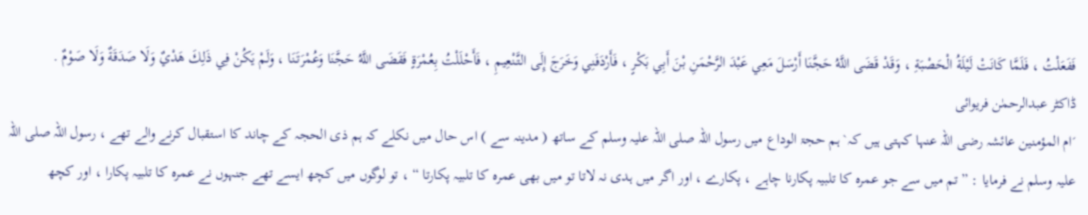فَفَعَلْتُ ، فَلَمَّا كَانَتْ لَيْلَةُ الْحَصْبَةِ ، وَقَدْ قَضَى اللَّهُ حَجَّنَا أَرْسَلَ مَعِي عَبْدَ الرَّحْمَنِ بْنَ أَبِي بَكْرٍ ، فَأَرْدَفَنِي وَخَرَجَ إِلَى التَّنْعِيمِ ، فَأَحْلَلْتُ بِعُمْرَةٍ فَقَضَى اللَّهُ حَجَّنَا وَعُمْرَتَنَا ، وَلَمْ يَكُنْ فِي ذَلِكَ هَدْيٌ وَلَا صَدَقَةٌ وَلَا صَوْمٌ .
ڈاکٹر عبدالرحمٰن فریوائی
´ام المؤمنین عائشہ رضی اللہ عنہا کہتی ہیں کہ` ہم حجۃ الوداع میں رسول اللہ صلی اللہ علیہ وسلم کے ساتھ ( مدینہ سے ) اس حال میں نکلے کہ ہم ذی الحجہ کے چاند کا استقبال کرنے والے تھے ، رسول اللہ صلی اللہ علیہ وسلم نے فرمایا : ” تم میں سے جو عمرہ کا تلبیہ پکارنا چاہے ، پکارے ، اور اگر میں ہدی نہ لاتا تو میں بھی عمرہ کا تلبیہ پکارتا “ ، تو لوگوں میں کچھ ایسے تھے جنہوں نے عمرہ کا تلبیہ پکارا ، اور کچھ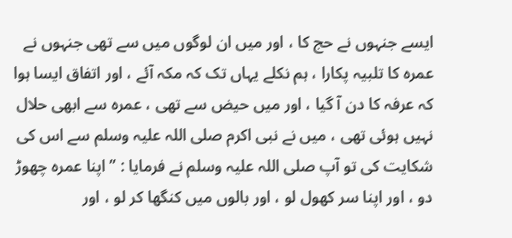ایسے جنہوں نے حج کا ، اور میں ان لوگوں میں سے تھی جنہوں نے عمرہ کا تلبیہ پکارا ، ہم نکلے یہاں تک کہ مکہ آئے ، اور اتفاق ایسا ہوا کہ عرفہ کا دن آ گیا ، اور میں حیض سے تھی ، عمرہ سے ابھی حلال نہیں ہوئی تھی ، میں نے نبی اکرم صلی اللہ علیہ وسلم سے اس کی شکایت کی تو آپ صلی اللہ علیہ وسلم نے فرمایا : ” اپنا عمرہ چھوڑ دو ، اور اپنا سر کھول لو ، اور بالوں میں کنگھا کر لو ، اور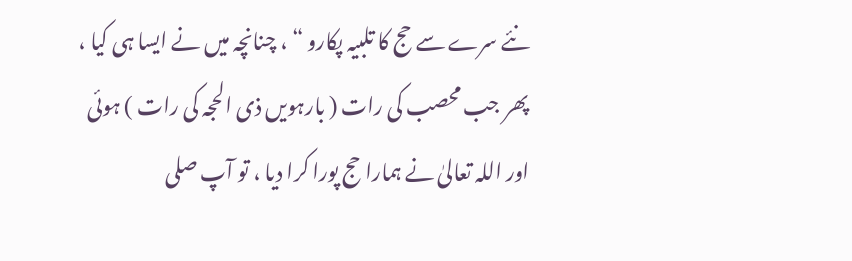نئے سرے سے حج کا تلبیہ پکارو “ ، چنانچہ میں نے ایسا ہی کیا ، پھر جب محصب کی رات ( بارہویں ذی الحجہ کی رات ) ہوئی اور اللہ تعالیٰ نے ہمارا حج پورا کرا دیا ، تو آپ صلی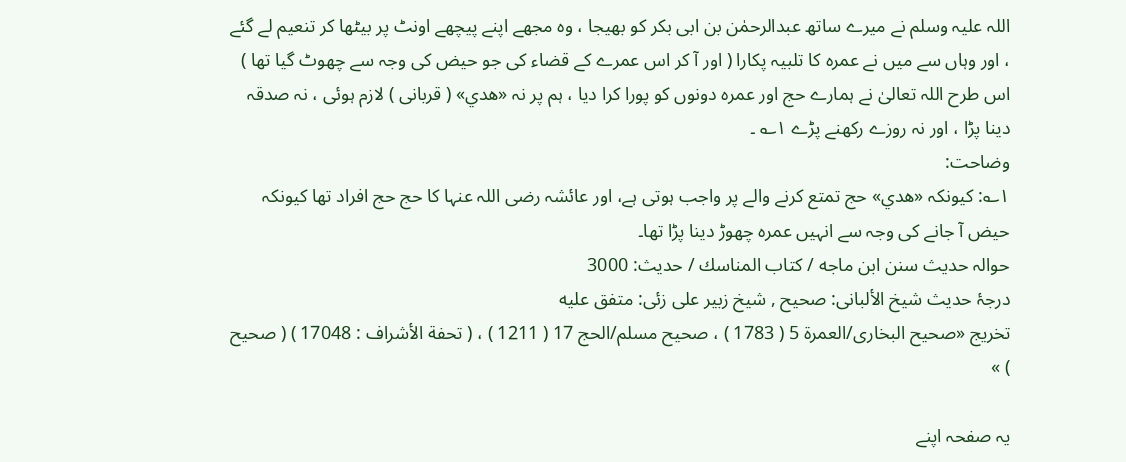اللہ علیہ وسلم نے میرے ساتھ عبدالرحمٰن بن ابی بکر کو بھیجا ، وہ مجھے اپنے پیچھے اونٹ پر بیٹھا کر تنعیم لے گئے ، اور وہاں سے میں نے عمرہ کا تلبیہ پکارا ( اور آ کر اس عمرے کے قضاء کی جو حیض کی وجہ سے چھوٹ گیا تھا ) اس طرح اللہ تعالیٰ نے ہمارے حج اور عمرہ دونوں کو پورا کرا دیا ، ہم پر نہ «هدي» ( قربانی ) لازم ہوئی ، نہ صدقہ دینا پڑا ، اور نہ روزے رکھنے پڑے ۱؎ ۔
وضاحت:
۱؎: کیونکہ «هدي» حج تمتع کرنے والے پر واجب ہوتی ہے، اور عائشہ رضی اللہ عنہا کا حج حج افراد تھا کیونکہ حیض آ جانے کی وجہ سے انہیں عمرہ چھوڑ دینا پڑا تھا۔
حوالہ حدیث سنن ابن ماجه / كتاب المناسك / حدیث: 3000
درجۂ حدیث شیخ الألبانی: صحيح , شیخ زبیر علی زئی: متفق عليه
تخریج «صحیح البخاری/العمرة 5 ( 1783 ) ، صحیح مسلم/الحج 17 ( 1211 ) ، ( تحفة الأشراف : 17048 ) ( صحیح ) »

یہ صفحہ اپنے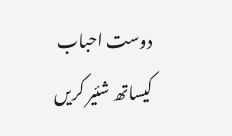دوست احباب کیساتھ شئیر کریں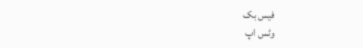فیس بک
وٹس اپ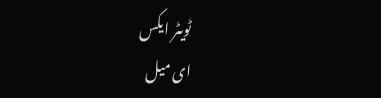ٹویٹر ایکس
ای میل